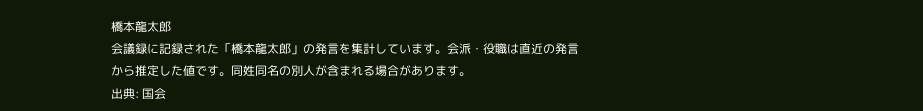橋本龍太郎
会議録に記録された「橋本龍太郎」の発言を集計しています。会派・役職は直近の発言から推定した値です。同姓同名の別人が含まれる場合があります。
出典: 国会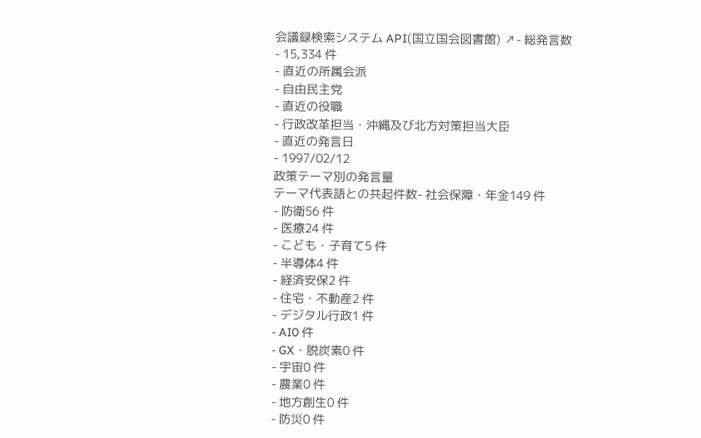会議録検索システム API(国立国会図書館) ↗- 総発言数
- 15,334 件
- 直近の所属会派
- 自由民主党
- 直近の役職
- 行政改革担当・沖縄及び北方対策担当大臣
- 直近の発言日
- 1997/02/12
政策テーマ別の発言量
テーマ代表語との共起件数- 社会保障・年金149 件
- 防衛56 件
- 医療24 件
- こども・子育て5 件
- 半導体4 件
- 経済安保2 件
- 住宅・不動産2 件
- デジタル行政1 件
- AI0 件
- GX・脱炭素0 件
- 宇宙0 件
- 農業0 件
- 地方創生0 件
- 防災0 件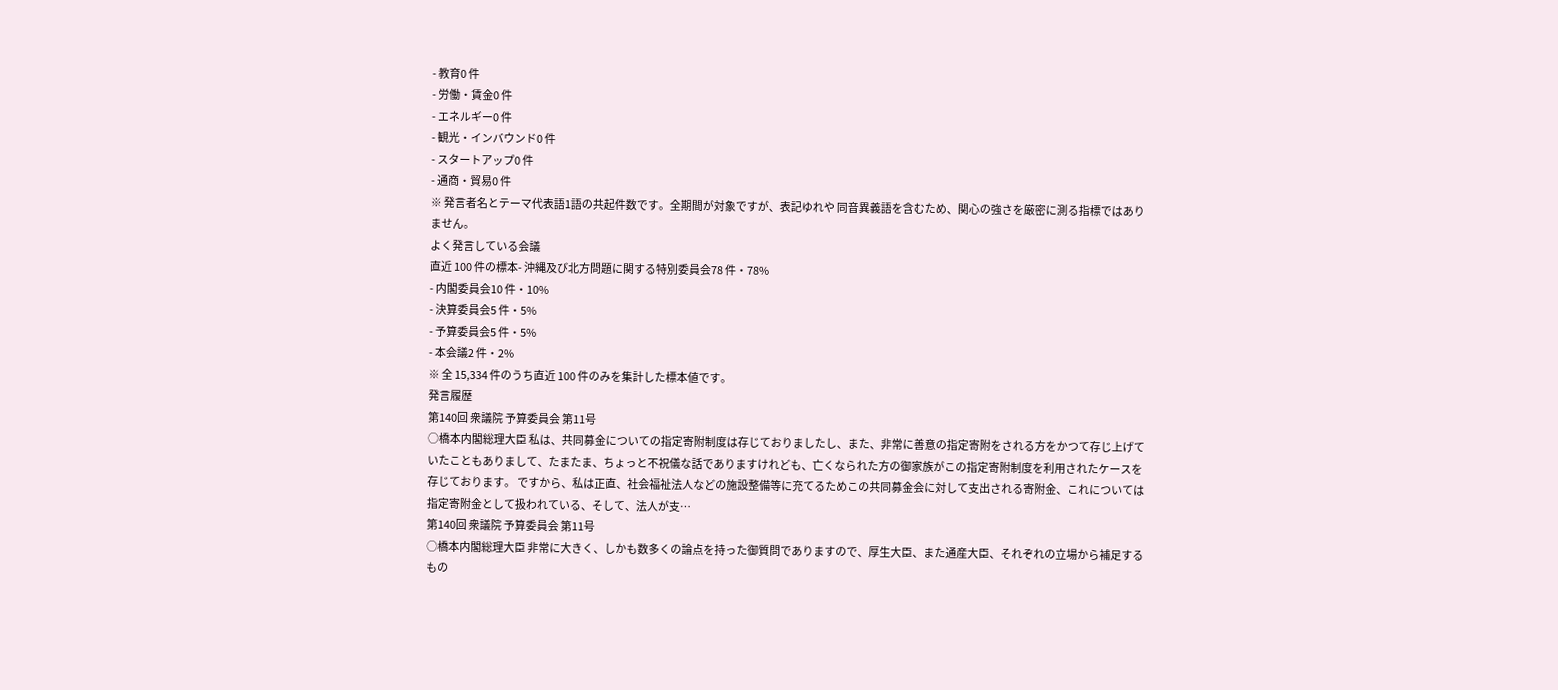- 教育0 件
- 労働・賃金0 件
- エネルギー0 件
- 観光・インバウンド0 件
- スタートアップ0 件
- 通商・貿易0 件
※ 発言者名とテーマ代表語1語の共起件数です。全期間が対象ですが、表記ゆれや 同音異義語を含むため、関心の強さを厳密に測る指標ではありません。
よく発言している会議
直近 100 件の標本- 沖縄及び北方問題に関する特別委員会78 件・78%
- 内閣委員会10 件・10%
- 決算委員会5 件・5%
- 予算委員会5 件・5%
- 本会議2 件・2%
※ 全 15,334 件のうち直近 100 件のみを集計した標本値です。
発言履歴
第140回 衆議院 予算委員会 第11号
○橋本内閣総理大臣 私は、共同募金についての指定寄附制度は存じておりましたし、また、非常に善意の指定寄附をされる方をかつて存じ上げていたこともありまして、たまたま、ちょっと不祝儀な話でありますけれども、亡くなられた方の御家族がこの指定寄附制度を利用されたケースを存じております。 ですから、私は正直、社会福祉法人などの施設整備等に充てるためこの共同募金会に対して支出される寄附金、これについては指定寄附金として扱われている、そして、法人が支…
第140回 衆議院 予算委員会 第11号
○橋本内閣総理大臣 非常に大きく、しかも数多くの論点を持った御質問でありますので、厚生大臣、また通産大臣、それぞれの立場から補足するもの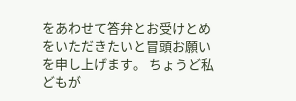をあわせて答弁とお受けとめをいただきたいと冒頭お願いを申し上げます。 ちょうど私どもが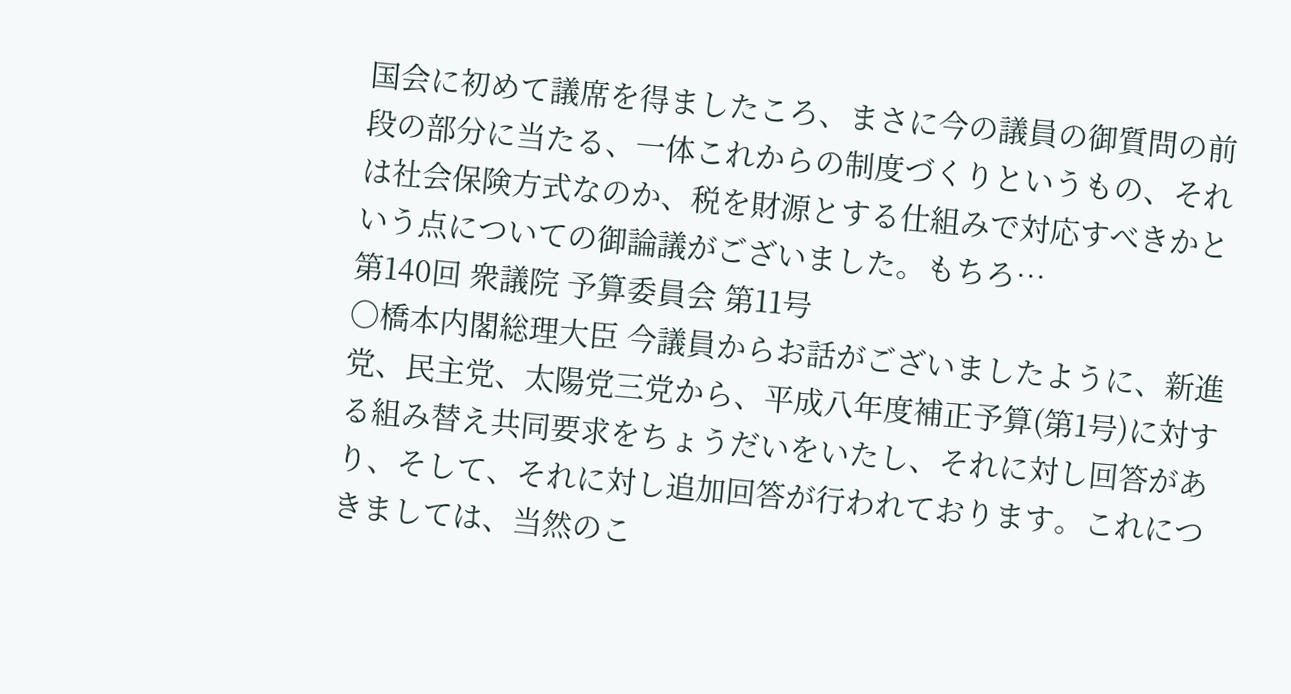国会に初めて議席を得ましたころ、まさに今の議員の御質問の前段の部分に当たる、一体これからの制度づくりというもの、それは社会保険方式なのか、税を財源とする仕組みで対応すべきかという点についての御論議がございました。もちろ…
第140回 衆議院 予算委員会 第11号
○橋本内閣総理大臣 今議員からお話がございましたように、新進党、民主党、太陽党三党から、平成八年度補正予算(第1号)に対する組み替え共同要求をちょうだいをいたし、それに対し回答があり、そして、それに対し追加回答が行われております。これにつきましては、当然のこ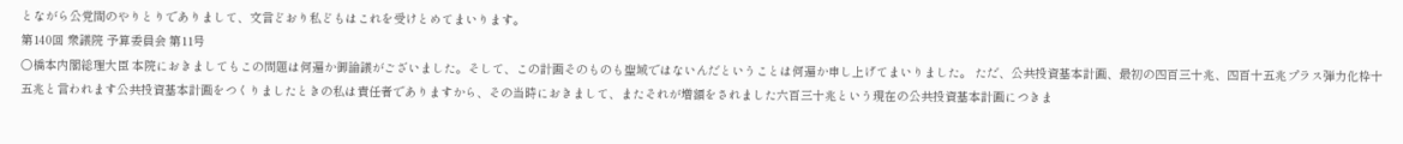とながら公党間のやりとりでありまして、文言どおり私どもはこれを受けとめてまいります。
第140回 衆議院 予算委員会 第11号
○橋本内閣総理大臣 本院におきましてもこの問題は何遍か御論議がございました。そして、この計画そのものも聖域ではないんだということは何遍か申し上げてまいりました。 ただ、公共投資基本計画、最初の四百三十兆、四百十五兆プラス弾力化枠十五兆と言われます公共投資基本計画をつくりましたときの私は責任者でありますから、その当時におきまして、またそれが増額をされました六百三十兆という現在の公共投資基本計画につきま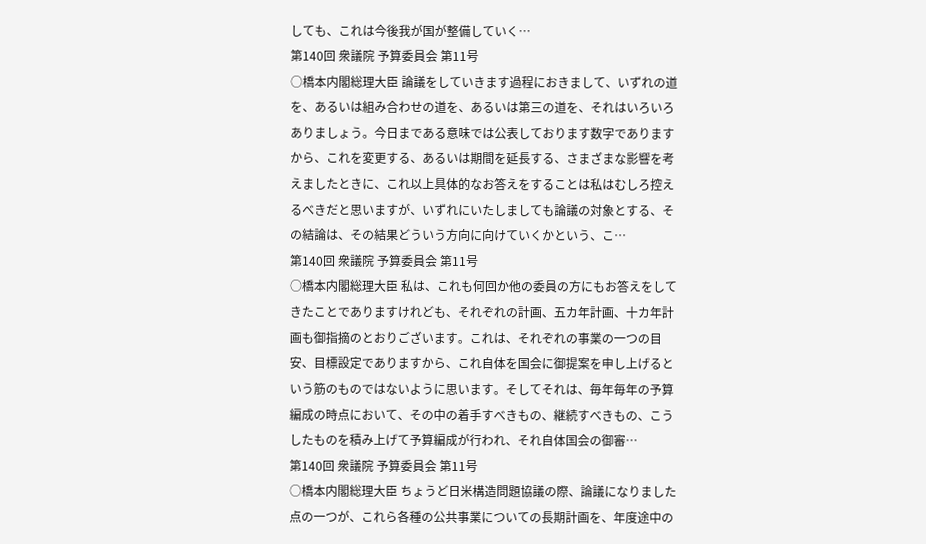しても、これは今後我が国が整備していく…
第140回 衆議院 予算委員会 第11号
○橋本内閣総理大臣 論議をしていきます過程におきまして、いずれの道を、あるいは組み合わせの道を、あるいは第三の道を、それはいろいろありましょう。今日まである意味では公表しております数字でありますから、これを変更する、あるいは期間を延長する、さまざまな影響を考えましたときに、これ以上具体的なお答えをすることは私はむしろ控えるべきだと思いますが、いずれにいたしましても論議の対象とする、その結論は、その結果どういう方向に向けていくかという、こ…
第140回 衆議院 予算委員会 第11号
○橋本内閣総理大臣 私は、これも何回か他の委員の方にもお答えをしてきたことでありますけれども、それぞれの計画、五カ年計画、十カ年計画も御指摘のとおりございます。これは、それぞれの事業の一つの目安、目標設定でありますから、これ自体を国会に御提案を申し上げるという筋のものではないように思います。そしてそれは、毎年毎年の予算編成の時点において、その中の着手すべきもの、継続すべきもの、こうしたものを積み上げて予算編成が行われ、それ自体国会の御審…
第140回 衆議院 予算委員会 第11号
○橋本内閣総理大臣 ちょうど日米構造問題協議の際、論議になりました点の一つが、これら各種の公共事業についての長期計画を、年度途中の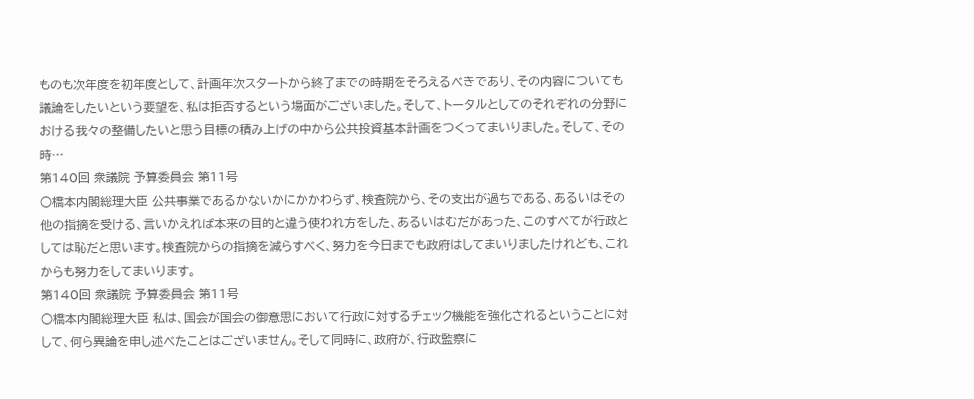ものも次年度を初年度として、計画年次スタートから終了までの時期をそろえるべきであり、その内容についても議論をしたいという要望を、私は拒否するという場面がございました。そして、トータルとしてのそれぞれの分野における我々の整備したいと思う目標の積み上げの中から公共投資基本計画をつくってまいりました。そして、その時…
第140回 衆議院 予算委員会 第11号
○橋本内閣総理大臣 公共事業であるかないかにかかわらず、検査院から、その支出が過ちである、あるいはその他の指摘を受ける、言いかえれば本来の目的と違う使われ方をした、あるいはむだがあった、このすべてが行政としては恥だと思います。検査院からの指摘を減らすべく、努力を今日までも政府はしてまいりましたけれども、これからも努力をしてまいります。
第140回 衆議院 予算委員会 第11号
○橋本内閣総理大臣 私は、国会が国会の御意思において行政に対するチェック機能を強化されるということに対して、何ら異論を申し述べたことはございません。そして同時に、政府が、行政監察に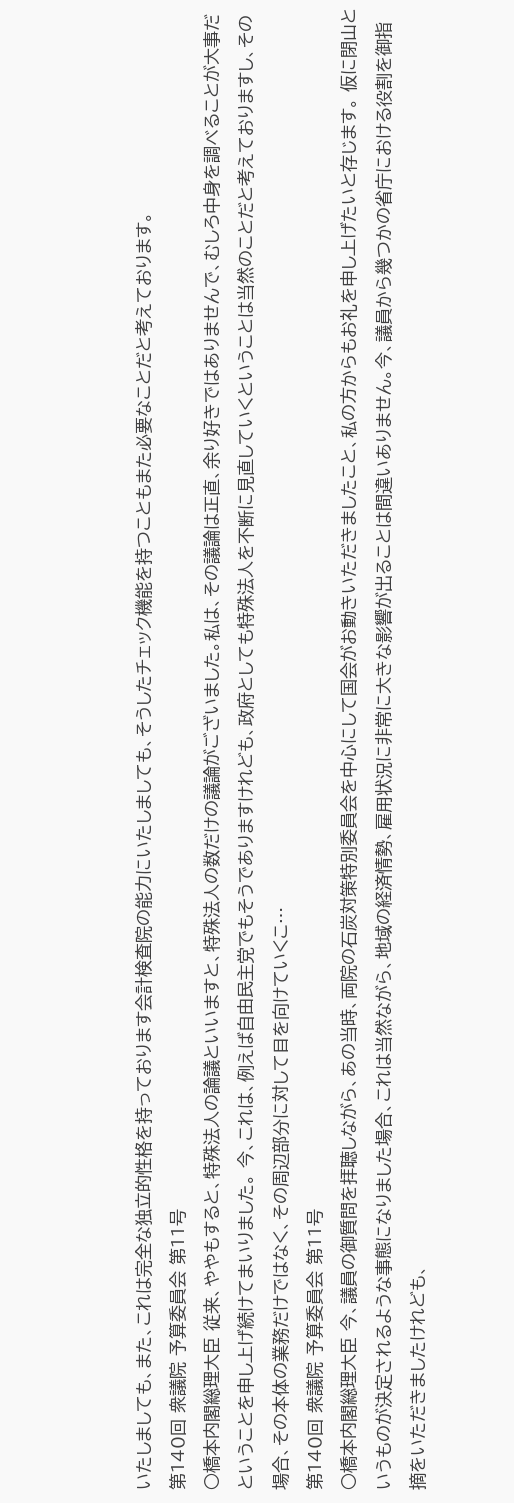いたしましても、また、これは完全な独立的性格を持っております会計検査院の能力にいたしましても、そうしたチェック機能を持つこともまた必要なことだと考えております。
第140回 衆議院 予算委員会 第11号
○橋本内閣総理大臣 従来、ややもすると、特殊法人の論議といいますと、特殊法人の数だけの議論がございました。私は、その議論は正直、余り好きではありませんで、むしろ中身を調べることが大事だということを申し上げ続けてまいりました。 今、これは、例えば自由民主党でもそうでありますけれども、政府としても特殊法人を不断に見直していくということは当然のことだと考えておりますし、その場合、その本体の業務だけではなく、その周辺部分に対して目を向けていくこ…
第140回 衆議院 予算委員会 第11号
○橋本内閣総理大臣 今、議員の御質問を拝聴しながら、あの当時、両院の石炭対策特別委員会を中心にして国会がお動きいただきましたこと、私の方からもお礼を申し上げたいと存じます。 仮に閉山というものが決定されるような事態になりました場合、これは当然ながら、地域の経済情勢、雇用状況に非常に大きな影響が出ることは間違いありません。今、議員から幾つかの省庁における役割を御指摘をいただきましたけれども、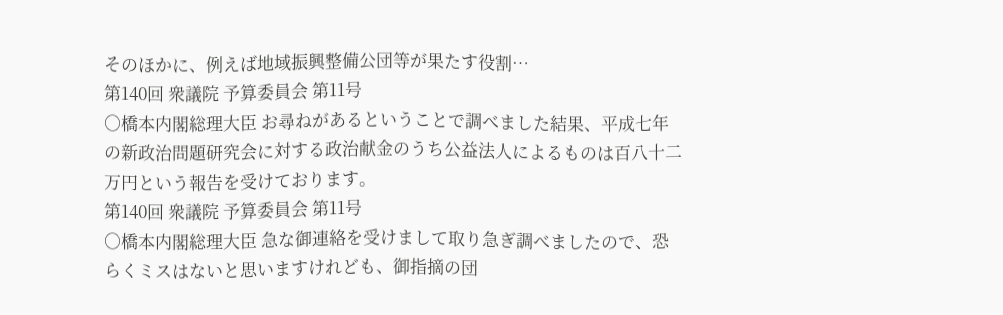そのほかに、例えば地域振興整備公団等が果たす役割…
第140回 衆議院 予算委員会 第11号
○橋本内閣総理大臣 お尋ねがあるということで調べました結果、平成七年の新政治問題研究会に対する政治献金のうち公益法人によるものは百八十二万円という報告を受けております。
第140回 衆議院 予算委員会 第11号
○橋本内閣総理大臣 急な御連絡を受けまして取り急ぎ調べましたので、恐らくミスはないと思いますけれども、御指摘の団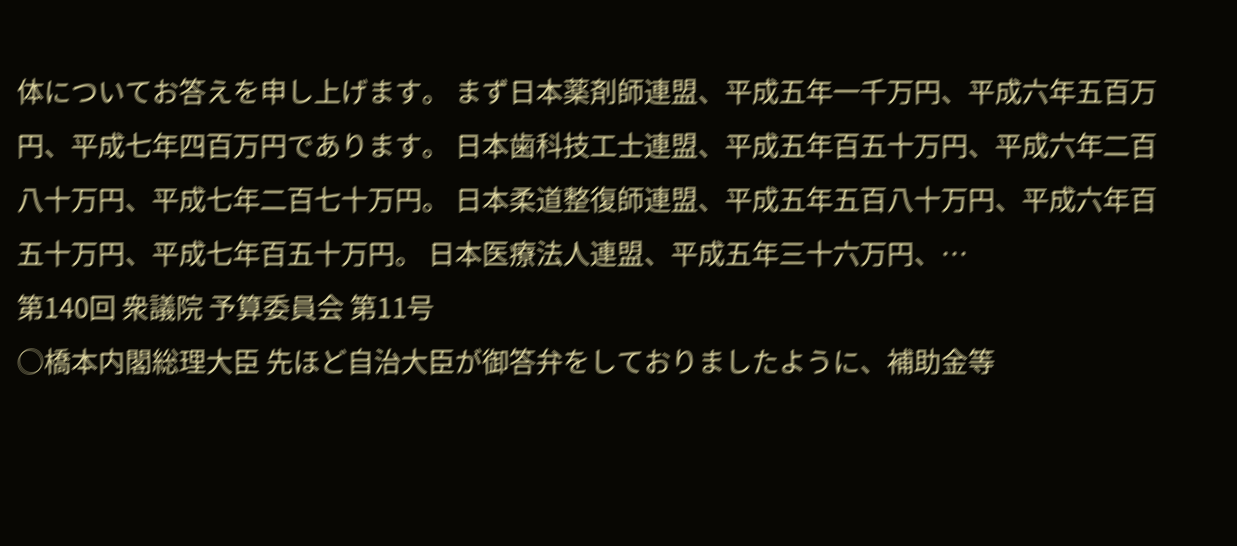体についてお答えを申し上げます。 まず日本薬剤師連盟、平成五年一千万円、平成六年五百万円、平成七年四百万円であります。 日本歯科技工士連盟、平成五年百五十万円、平成六年二百八十万円、平成七年二百七十万円。 日本柔道整復師連盟、平成五年五百八十万円、平成六年百五十万円、平成七年百五十万円。 日本医療法人連盟、平成五年三十六万円、…
第140回 衆議院 予算委員会 第11号
○橋本内閣総理大臣 先ほど自治大臣が御答弁をしておりましたように、補助金等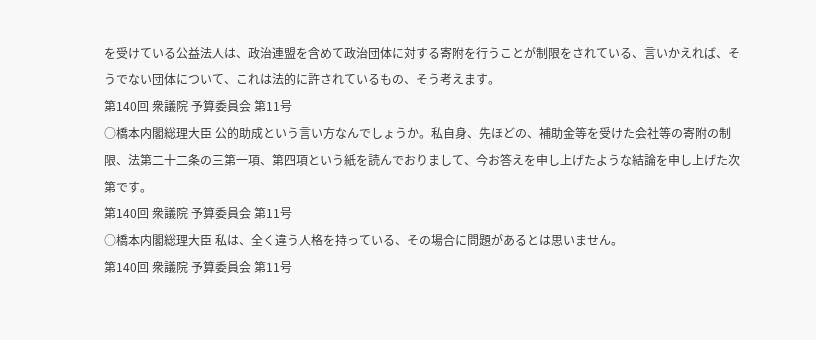を受けている公益法人は、政治連盟を含めて政治団体に対する寄附を行うことが制限をされている、言いかえれば、そうでない団体について、これは法的に許されているもの、そう考えます。
第140回 衆議院 予算委員会 第11号
○橋本内閣総理大臣 公的助成という言い方なんでしょうか。私自身、先ほどの、補助金等を受けた会社等の寄附の制限、法第二十二条の三第一項、第四項という紙を読んでおりまして、今お答えを申し上げたような結論を申し上げた次第です。
第140回 衆議院 予算委員会 第11号
○橋本内閣総理大臣 私は、全く違う人格を持っている、その場合に問題があるとは思いません。
第140回 衆議院 予算委員会 第11号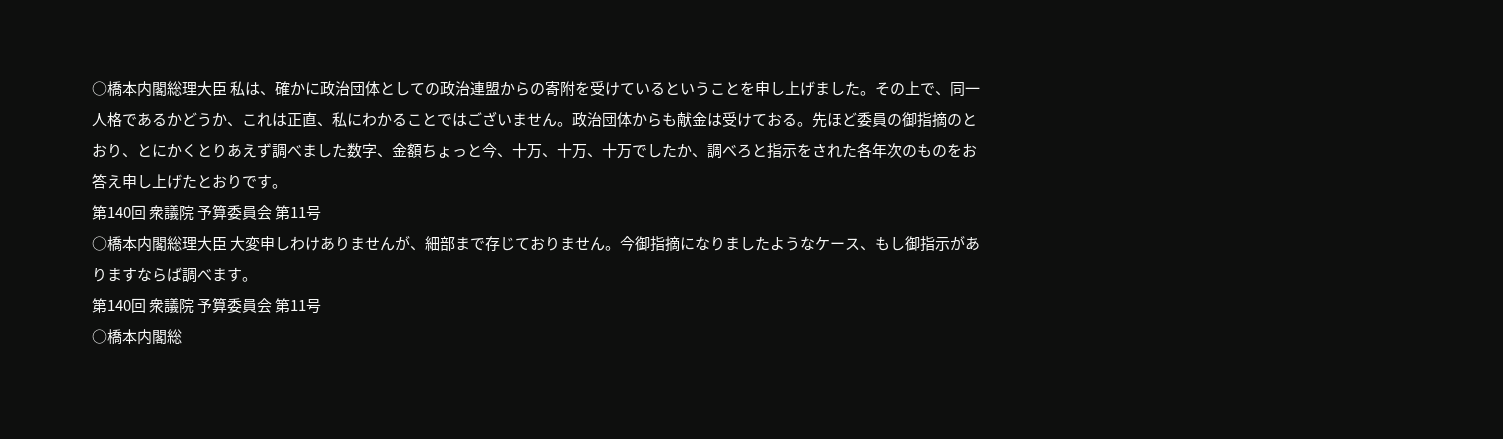○橋本内閣総理大臣 私は、確かに政治団体としての政治連盟からの寄附を受けているということを申し上げました。その上で、同一人格であるかどうか、これは正直、私にわかることではございません。政治団体からも献金は受けておる。先ほど委員の御指摘のとおり、とにかくとりあえず調べました数字、金額ちょっと今、十万、十万、十万でしたか、調べろと指示をされた各年次のものをお答え申し上げたとおりです。
第140回 衆議院 予算委員会 第11号
○橋本内閣総理大臣 大変申しわけありませんが、細部まで存じておりません。今御指摘になりましたようなケース、もし御指示がありますならば調べます。
第140回 衆議院 予算委員会 第11号
○橋本内閣総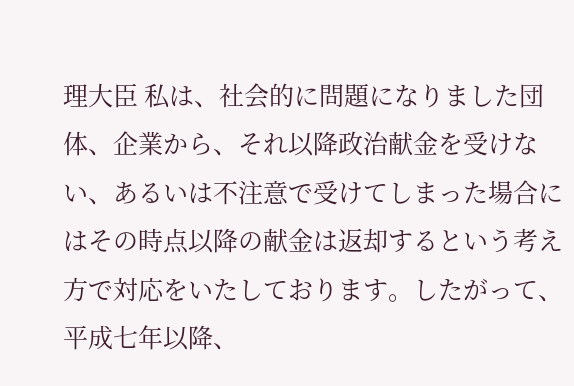理大臣 私は、社会的に問題になりました団体、企業から、それ以降政治献金を受けない、あるいは不注意で受けてしまった場合にはその時点以降の献金は返却するという考え方で対応をいたしております。したがって、平成七年以降、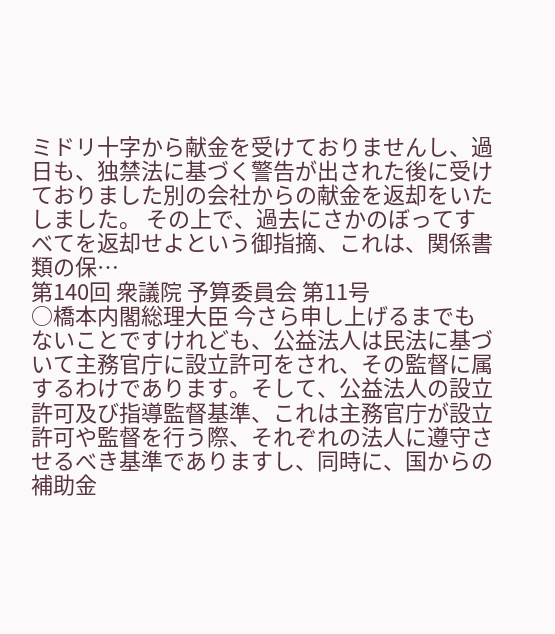ミドリ十字から献金を受けておりませんし、過日も、独禁法に基づく警告が出された後に受けておりました別の会社からの献金を返却をいたしました。 その上で、過去にさかのぼってすべてを返却せよという御指摘、これは、関係書類の保…
第140回 衆議院 予算委員会 第11号
○橋本内閣総理大臣 今さら申し上げるまでもないことですけれども、公益法人は民法に基づいて主務官庁に設立許可をされ、その監督に属するわけであります。そして、公益法人の設立許可及び指導監督基準、これは主務官庁が設立許可や監督を行う際、それぞれの法人に遵守させるべき基準でありますし、同時に、国からの補助金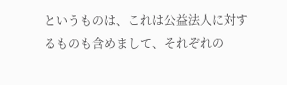というものは、これは公益法人に対するものも含めまして、それぞれの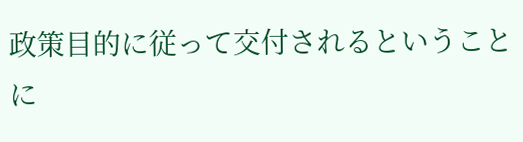政策目的に従って交付されるということに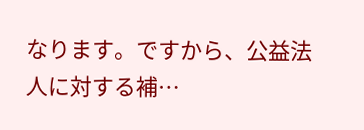なります。ですから、公益法人に対する補…